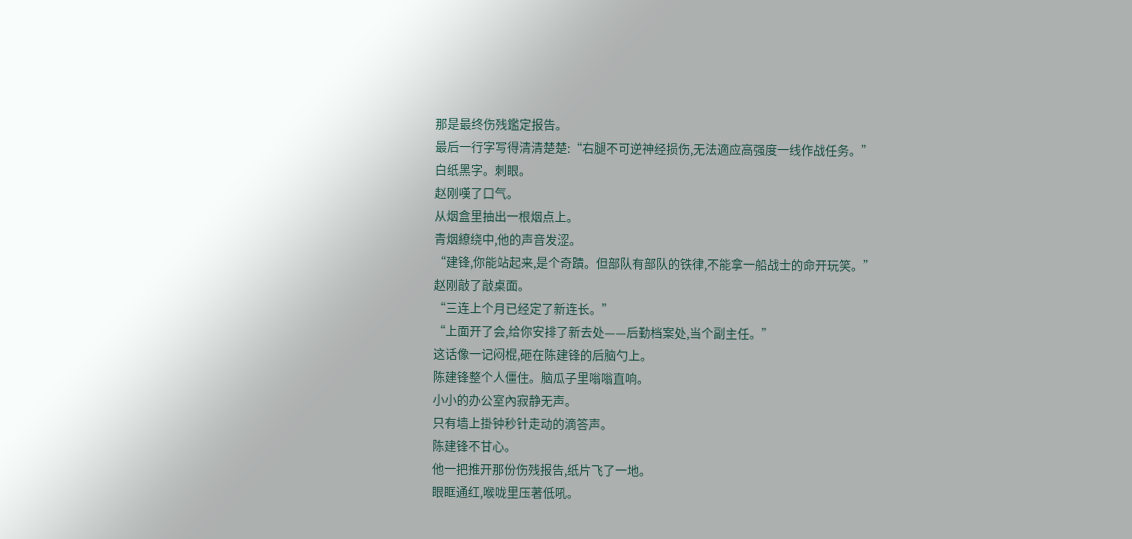那是最终伤残鑑定报告。
最后一行字写得清清楚楚:“右腿不可逆神经损伤,无法適应高强度一线作战任务。”
白纸黑字。刺眼。
赵刚嘆了口气。
从烟盒里抽出一根烟点上。
青烟繚绕中,他的声音发涩。
“建锋,你能站起来,是个奇蹟。但部队有部队的铁律,不能拿一船战士的命开玩笑。”
赵刚敲了敲桌面。
“三连上个月已经定了新连长。”
“上面开了会,给你安排了新去处——后勤档案处,当个副主任。”
这话像一记闷棍,砸在陈建锋的后脑勺上。
陈建锋整个人僵住。脑瓜子里嗡嗡直响。
小小的办公室內寂静无声。
只有墙上掛钟秒针走动的滴答声。
陈建锋不甘心。
他一把推开那份伤残报告,纸片飞了一地。
眼眶通红,喉咙里压著低吼。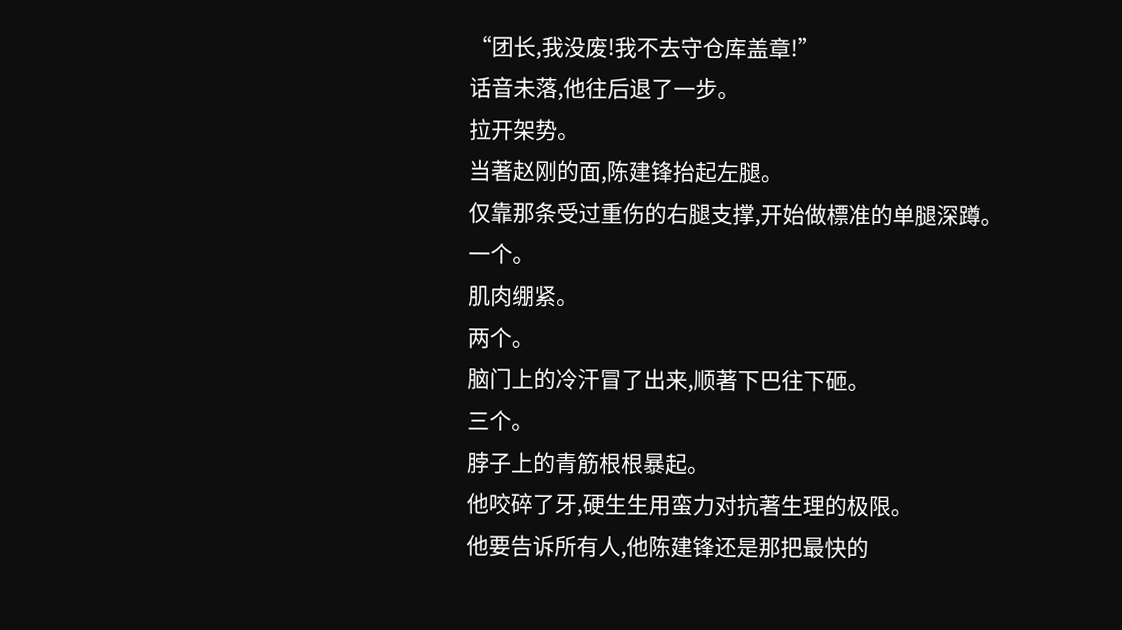“团长,我没废!我不去守仓库盖章!”
话音未落,他往后退了一步。
拉开架势。
当著赵刚的面,陈建锋抬起左腿。
仅靠那条受过重伤的右腿支撑,开始做標准的单腿深蹲。
一个。
肌肉绷紧。
两个。
脑门上的冷汗冒了出来,顺著下巴往下砸。
三个。
脖子上的青筋根根暴起。
他咬碎了牙,硬生生用蛮力对抗著生理的极限。
他要告诉所有人,他陈建锋还是那把最快的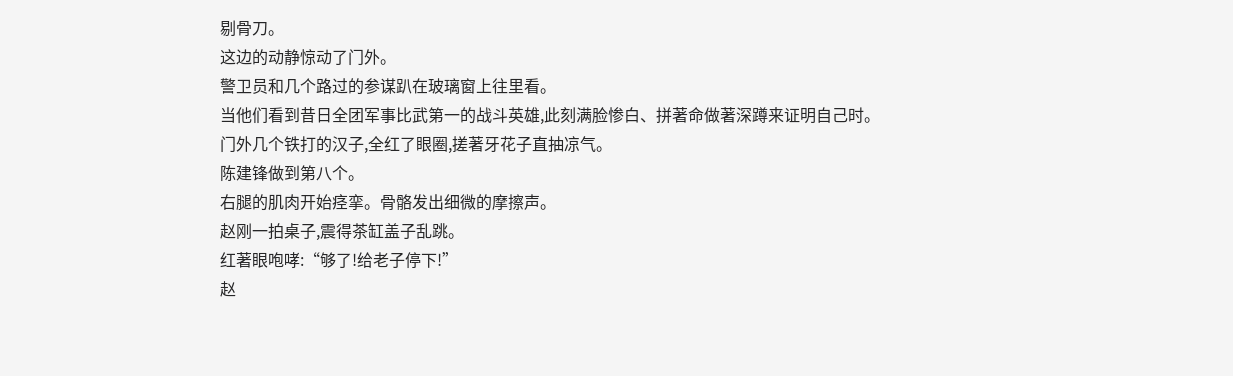剔骨刀。
这边的动静惊动了门外。
警卫员和几个路过的参谋趴在玻璃窗上往里看。
当他们看到昔日全团军事比武第一的战斗英雄,此刻满脸惨白、拼著命做著深蹲来证明自己时。
门外几个铁打的汉子,全红了眼圈,搓著牙花子直抽凉气。
陈建锋做到第八个。
右腿的肌肉开始痉挛。骨骼发出细微的摩擦声。
赵刚一拍桌子,震得茶缸盖子乱跳。
红著眼咆哮:“够了!给老子停下!”
赵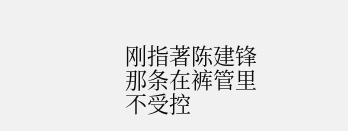刚指著陈建锋那条在裤管里不受控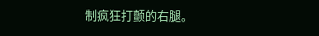制疯狂打颤的右腿。